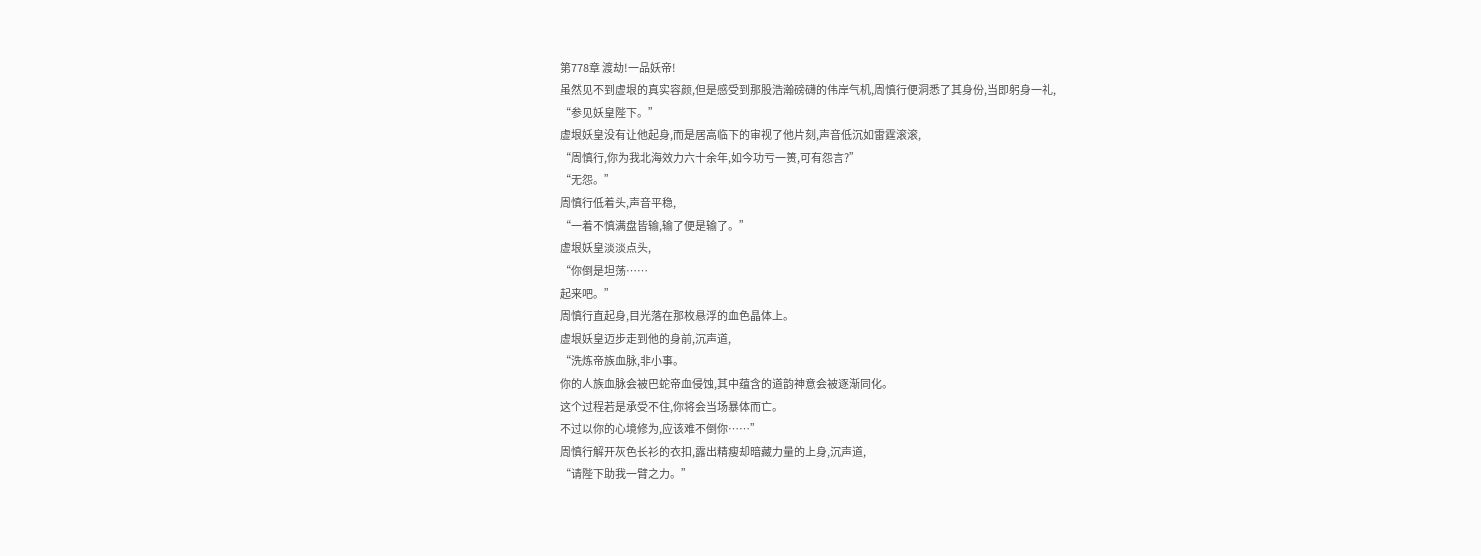第778章 渡劫!一品妖帝!
虽然见不到虚垠的真实容颜,但是感受到那股浩瀚磅礴的伟岸气机,周慎行便洞悉了其身份,当即躬身一礼,
“参见妖皇陛下。”
虚垠妖皇没有让他起身,而是居高临下的审视了他片刻,声音低沉如雷霆滚滚,
“周慎行,你为我北海效力六十余年,如今功亏一篑,可有怨言?”
“无怨。”
周慎行低着头,声音平稳,
“一着不慎满盘皆输,输了便是输了。”
虚垠妖皇淡淡点头,
“你倒是坦荡……
起来吧。”
周慎行直起身,目光落在那枚悬浮的血色晶体上。
虚垠妖皇迈步走到他的身前,沉声道,
“洗炼帝族血脉,非小事。
你的人族血脉会被巴蛇帝血侵蚀,其中蕴含的道韵神意会被逐渐同化。
这个过程若是承受不住,你将会当场暴体而亡。
不过以你的心境修为,应该难不倒你……”
周慎行解开灰色长衫的衣扣,露出精瘦却暗藏力量的上身,沉声道,
“请陛下助我一臂之力。”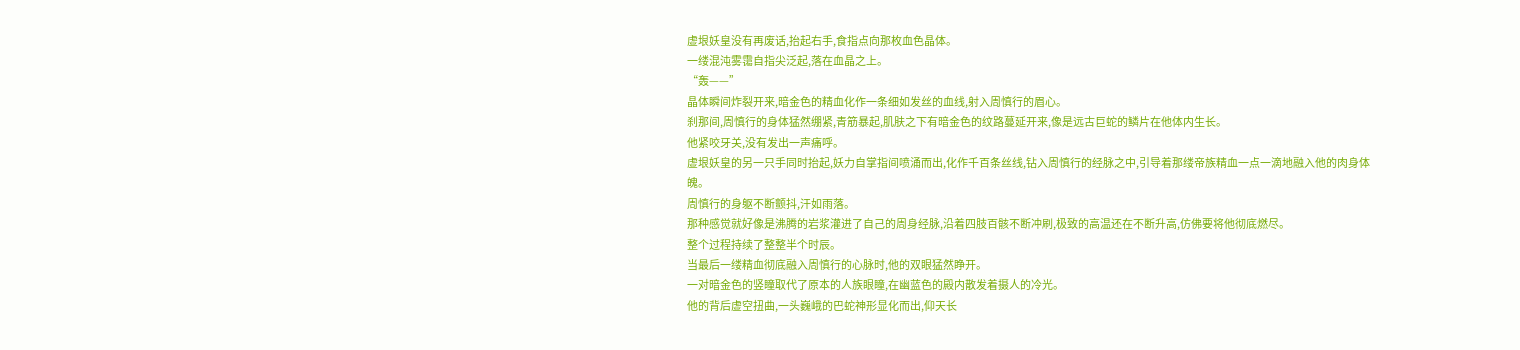虚垠妖皇没有再废话,抬起右手,食指点向那枚血色晶体。
一缕混沌雾霭自指尖泛起,落在血晶之上。
“轰——”
晶体瞬间炸裂开来,暗金色的精血化作一条细如发丝的血线,射入周慎行的眉心。
刹那间,周慎行的身体猛然绷紧,青筋暴起,肌肤之下有暗金色的纹路蔓延开来,像是远古巨蛇的鳞片在他体内生长。
他紧咬牙关,没有发出一声痛呼。
虚垠妖皇的另一只手同时抬起,妖力自掌指间喷涌而出,化作千百条丝线,钻入周慎行的经脉之中,引导着那缕帝族精血一点一滴地融入他的肉身体魄。
周慎行的身躯不断颤抖,汗如雨落。
那种感觉就好像是沸腾的岩浆灌进了自己的周身经脉,沿着四肢百骸不断冲刷,极致的高温还在不断升高,仿佛要将他彻底燃尽。
整个过程持续了整整半个时辰。
当最后一缕精血彻底融入周慎行的心脉时,他的双眼猛然睁开。
一对暗金色的竖瞳取代了原本的人族眼瞳,在幽蓝色的殿内散发着摄人的冷光。
他的背后虚空扭曲,一头巍峨的巴蛇神形显化而出,仰天长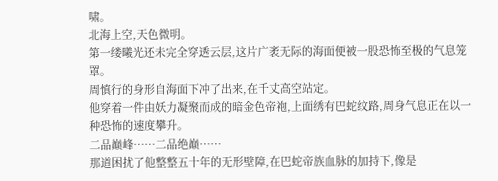啸。
北海上空,天色微明。
第一缕曦光还未完全穿透云层,这片广袤无际的海面便被一股恐怖至极的气息笼罩。
周慎行的身形自海面下冲了出来,在千丈高空站定。
他穿着一件由妖力凝聚而成的暗金色帝袍,上面绣有巴蛇纹路,周身气息正在以一种恐怖的速度攀升。
二品巅峰……二品绝巅……
那道困扰了他整整五十年的无形壁障,在巴蛇帝族血脉的加持下,像是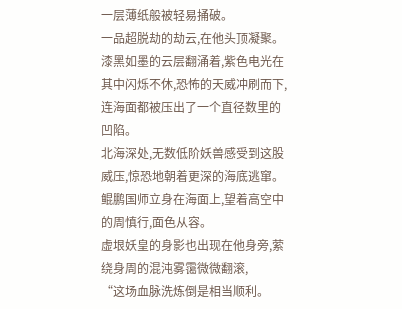一层薄纸般被轻易捅破。
一品超脱劫的劫云,在他头顶凝聚。
漆黑如墨的云层翻涌着,紫色电光在其中闪烁不休,恐怖的天威冲刷而下,连海面都被压出了一个直径数里的凹陷。
北海深处,无数低阶妖兽感受到这股威压,惊恐地朝着更深的海底逃窜。
鲲鹏国师立身在海面上,望着高空中的周慎行,面色从容。
虚垠妖皇的身影也出现在他身旁,萦绕身周的混沌雾霭微微翻滚,
“这场血脉洗炼倒是相当顺利。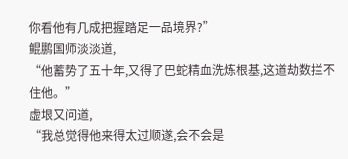你看他有几成把握踏足一品境界?”
鲲鹏国师淡淡道,
“他蓄势了五十年,又得了巴蛇精血洗炼根基,这道劫数拦不住他。”
虚垠又问道,
“我总觉得他来得太过顺遂,会不会是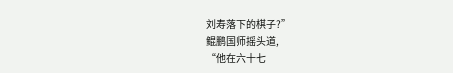刘寿落下的棋子?”
鲲鹏国师摇头道,
“他在六十七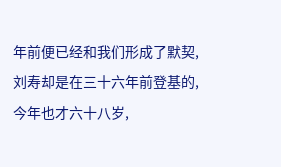年前便已经和我们形成了默契,刘寿却是在三十六年前登基的,今年也才六十八岁,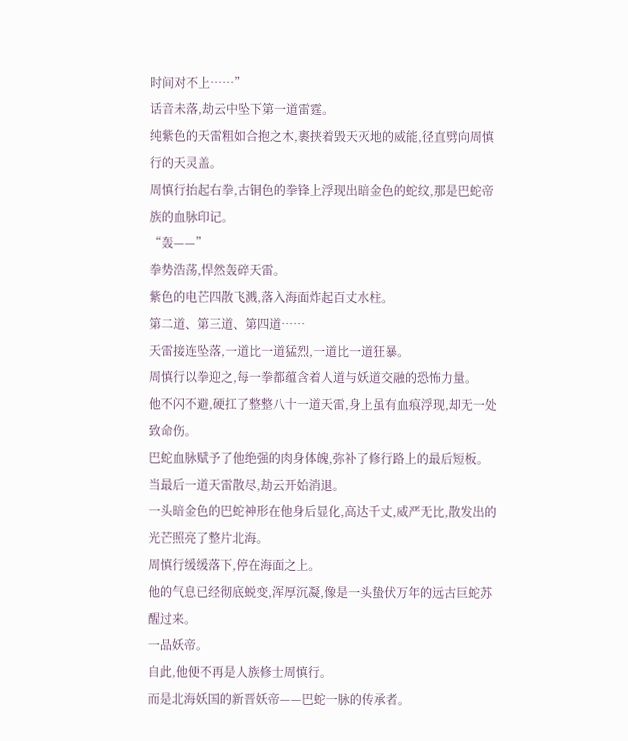时间对不上……”
话音未落,劫云中坠下第一道雷霆。
纯紫色的天雷粗如合抱之木,裹挟着毁天灭地的威能,径直劈向周慎行的天灵盖。
周慎行抬起右拳,古铜色的拳锋上浮现出暗金色的蛇纹,那是巴蛇帝族的血脉印记。
“轰——”
拳势浩荡,悍然轰碎天雷。
紫色的电芒四散飞溅,落入海面炸起百丈水柱。
第二道、第三道、第四道……
天雷接连坠落,一道比一道猛烈,一道比一道狂暴。
周慎行以拳迎之,每一拳都蕴含着人道与妖道交融的恐怖力量。
他不闪不避,硬扛了整整八十一道天雷,身上虽有血痕浮现,却无一处致命伤。
巴蛇血脉赋予了他绝强的肉身体魄,弥补了修行路上的最后短板。
当最后一道天雷散尽,劫云开始消退。
一头暗金色的巴蛇神形在他身后显化,高达千丈,威严无比,散发出的光芒照亮了整片北海。
周慎行缓缓落下,停在海面之上。
他的气息已经彻底蜕变,浑厚沉凝,像是一头蛰伏万年的远古巨蛇苏醒过来。
一品妖帝。
自此,他便不再是人族修士周慎行。
而是北海妖国的新晋妖帝——巴蛇一脉的传承者。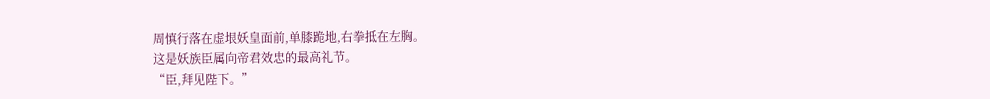周慎行落在虚垠妖皇面前,单膝跪地,右拳抵在左胸。
这是妖族臣属向帝君效忠的最高礼节。
“臣,拜见陛下。”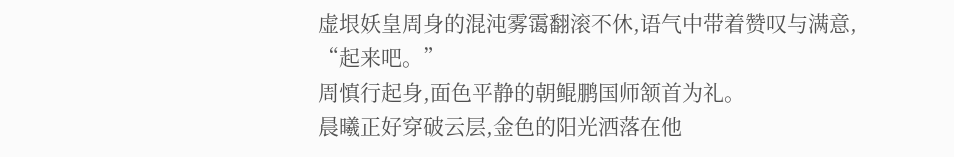虚垠妖皇周身的混沌雾霭翻滚不休,语气中带着赞叹与满意,
“起来吧。”
周慎行起身,面色平静的朝鲲鹏国师颔首为礼。
晨曦正好穿破云层,金色的阳光洒落在他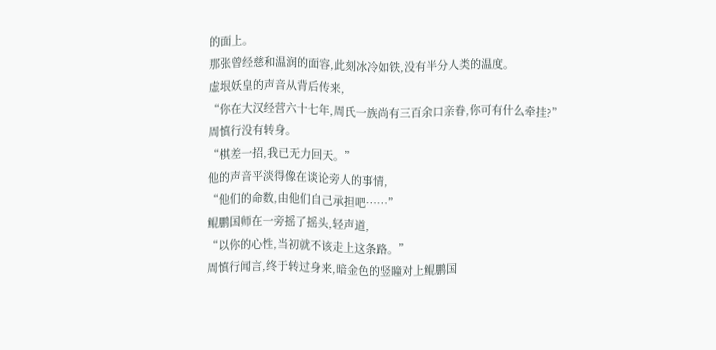的面上。
那张曾经慈和温润的面容,此刻冰冷如铁,没有半分人类的温度。
虚垠妖皇的声音从背后传来,
“你在大汉经营六十七年,周氏一族尚有三百余口亲眷,你可有什么牵挂?”
周慎行没有转身。
“棋差一招,我已无力回天。”
他的声音平淡得像在谈论旁人的事情,
“他们的命数,由他们自己承担吧……”
鲲鹏国师在一旁摇了摇头,轻声道,
“以你的心性,当初就不该走上这条路。”
周慎行闻言,终于转过身来,暗金色的竖瞳对上鲲鹏国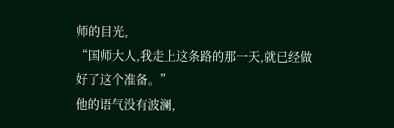师的目光,
“国师大人,我走上这条路的那一天,就已经做好了这个准备。”
他的语气没有波澜,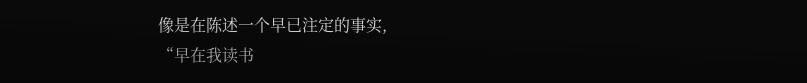像是在陈述一个早已注定的事实,
“早在我读书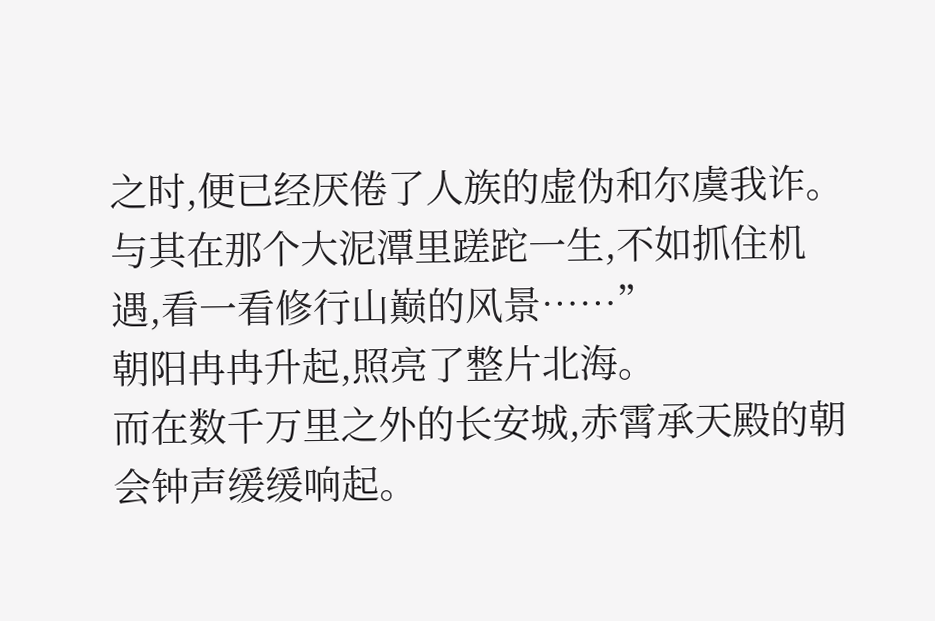之时,便已经厌倦了人族的虚伪和尔虞我诈。
与其在那个大泥潭里蹉跎一生,不如抓住机遇,看一看修行山巅的风景……”
朝阳冉冉升起,照亮了整片北海。
而在数千万里之外的长安城,赤霄承天殿的朝会钟声缓缓响起。